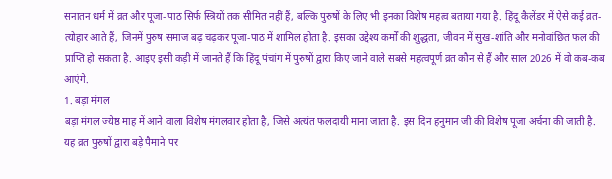सनातन धर्म में व्रत और पूजा-पाठ सिर्फ स्त्रियों तक सीमित नहीं हैं, बल्कि पुरुषों के लिए भी इनका विशेष महत्व बताया गया है. हिंदू कैलेंडर में ऐसे कई व्रत-त्योहार आते हैं, जिनमें पुरुष समाज बढ़ चढ़कर पूजा-पाठ में शामिल होता है. इसका उद्देश्य कर्मों की शुद्धता, जीवन में सुख-शांति और मनोवांछित फल की प्राप्ति हो सकता है. आइए इसी कड़ी में जानते हैं कि हिंदू पंचांग में पुरुषों द्वारा किए जाने वाले सबसे महत्वपूर्ण व्रत कौन से हैं और साल 2026 में वो कब-कब आएंगे.
1. बड़ा मंगल
बड़ा मंगल ज्येष्ठ माह में आने वाला विशेष मंगलवार होता है, जिसे अत्यंत फलदायी माना जाता है. इस दिन हनुमान जी की विशेष पूजा अर्चना की जाती है. यह व्रत पुरुषों द्वारा बड़े पैमाने पर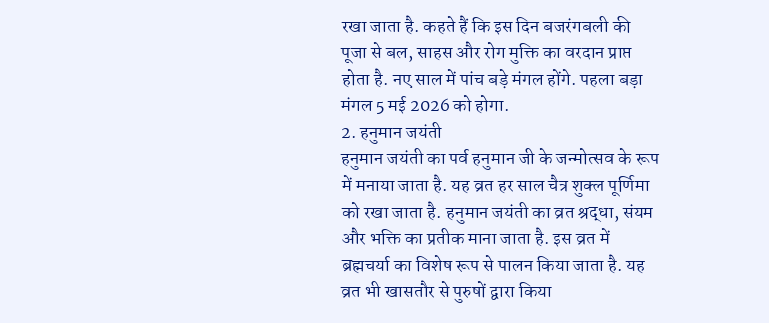रखा जाता है. कहते हैं कि इस दिन बजरंगबली की पूजा से बल, साहस और रोग मुक्ति का वरदान प्राप्त होता है. नए साल में पांच बड़े मंगल होंगे. पहला बड़ा मंगल 5 मई 2026 को होगा.
2. हनुमान जयंती
हनुमान जयंती का पर्व हनुमान जी के जन्मोत्सव के रूप में मनाया जाता है. यह व्रत हर साल चैत्र शुक्ल पूर्णिमा को रखा जाता है. हनुमान जयंती का व्रत श्रद्धा, संयम और भक्ति का प्रतीक माना जाता है. इस व्रत में ब्रह्मचर्या का विशेष रूप से पालन किया जाता है. यह व्रत भी खासतौर से पुरुषों द्वारा किया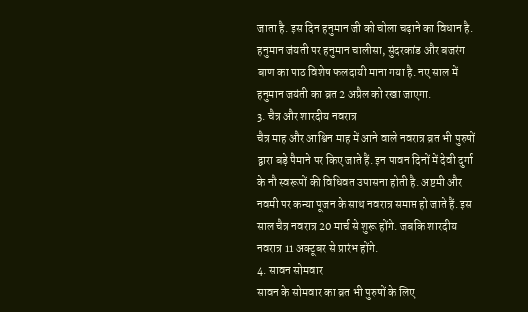जाता है. इस दिन हनुमान जी को चोला चढ़ाने का विधान है. हनुमान जंयती पर हनुमान चालीसा, सुंदरकांड और बजरंग बाण का पाठ विशेष फलदायी माना गया है. नए साल में हनुमान जयंती का व्रत 2 अप्रैल को रखा जाएगा.
3. चैत्र और शारदीय नवरात्र
चैत्र माह और आश्विन माह में आने वाले नवरात्र व्रत भी पुरुषों द्वारा बड़े पैमाने पर किए जाते हैं. इन पावन दिनों में देवी दुर्गा के नौ स्वरूपों की विधिवत उपासना होती है. अष्टमी और नवमी पर कन्या पूजन के साथ नवरात्र समाप्त हो जाते हैं. इस साल चैत्र नवरात्र 20 मार्च से शुरू होंगे. जबकि शारदीय नवरात्र 11 अक्टूबर से प्रारंभ होंगे.
4. सावन सोमवार
सावन के सोमवार का व्रत भी पुरुषों के लिए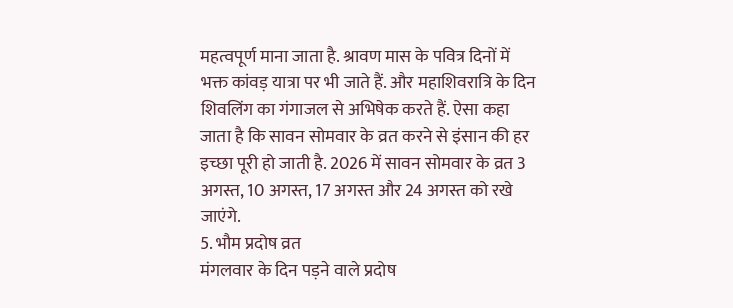महत्वपूर्ण माना जाता है. श्रावण मास के पवित्र दिनों में भक्त कांवड़ यात्रा पर भी जाते हैं. और महाशिवरात्रि के दिन शिवलिंग का गंगाजल से अभिषेक करते हैं. ऐसा कहा जाता है कि सावन सोमवार के व्रत करने से इंसान की हर इच्छा पूरी हो जाती है. 2026 में सावन सोमवार के व्रत 3 अगस्त, 10 अगस्त, 17 अगस्त और 24 अगस्त को रखे जाएंगे.
5. भौम प्रदोष व्रत
मंगलवार के दिन पड़ने वाले प्रदोष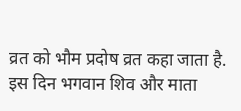व्रत को भौम प्रदोष व्रत कहा जाता है. इस दिन भगवान शिव और माता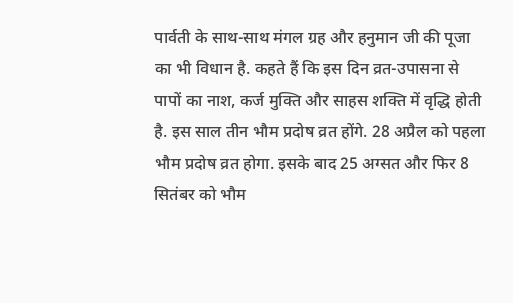पार्वती के साथ-साथ मंगल ग्रह और हनुमान जी की पूजा का भी विधान है. कहते हैं कि इस दिन व्रत-उपासना से पापों का नाश, कर्ज मुक्ति और साहस शक्ति में वृद्धि होती है. इस साल तीन भौम प्रदोष व्रत होंगे. 28 अप्रैल को पहला भौम प्रदोष व्रत होगा. इसके बाद 25 अग्सत और फिर 8 सितंबर को भौम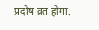प्रदोष व्रत होगा.